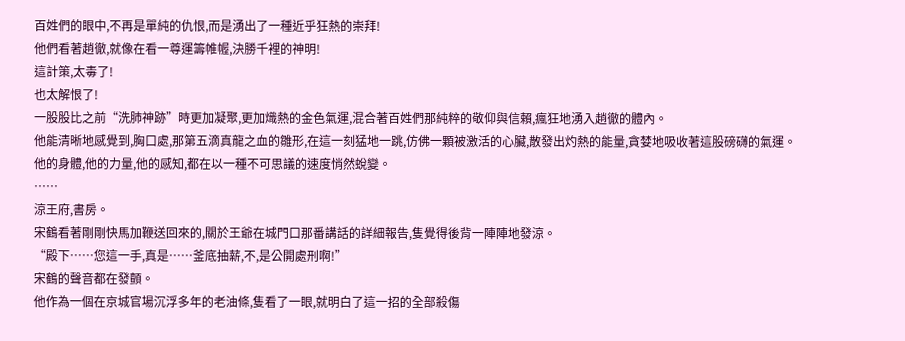百姓們的眼中,不再是單純的仇恨,而是湧出了一種近乎狂熱的崇拜!
他們看著趙徹,就像在看一尊運籌帷幄,決勝千裡的神明!
這計策,太毒了!
也太解恨了!
一股股比之前“洗肺神跡”時更加凝聚,更加熾熱的金色氣運,混合著百姓們那純粹的敬仰與信賴,瘋狂地湧入趙徹的體內。
他能清晰地感覺到,胸口處,那第五滴真龍之血的雛形,在這一刻猛地一跳,仿佛一顆被激活的心臟,散發出灼熱的能量,貪婪地吸收著這股磅礴的氣運。
他的身體,他的力量,他的感知,都在以一種不可思議的速度悄然蛻變。
……
涼王府,書房。
宋鶴看著剛剛快馬加鞭送回來的,關於王爺在城門口那番講話的詳細報告,隻覺得後背一陣陣地發涼。
“殿下……您這一手,真是……釜底抽薪,不,是公開處刑啊!”
宋鶴的聲音都在發顫。
他作為一個在京城官場沉浮多年的老油條,隻看了一眼,就明白了這一招的全部殺傷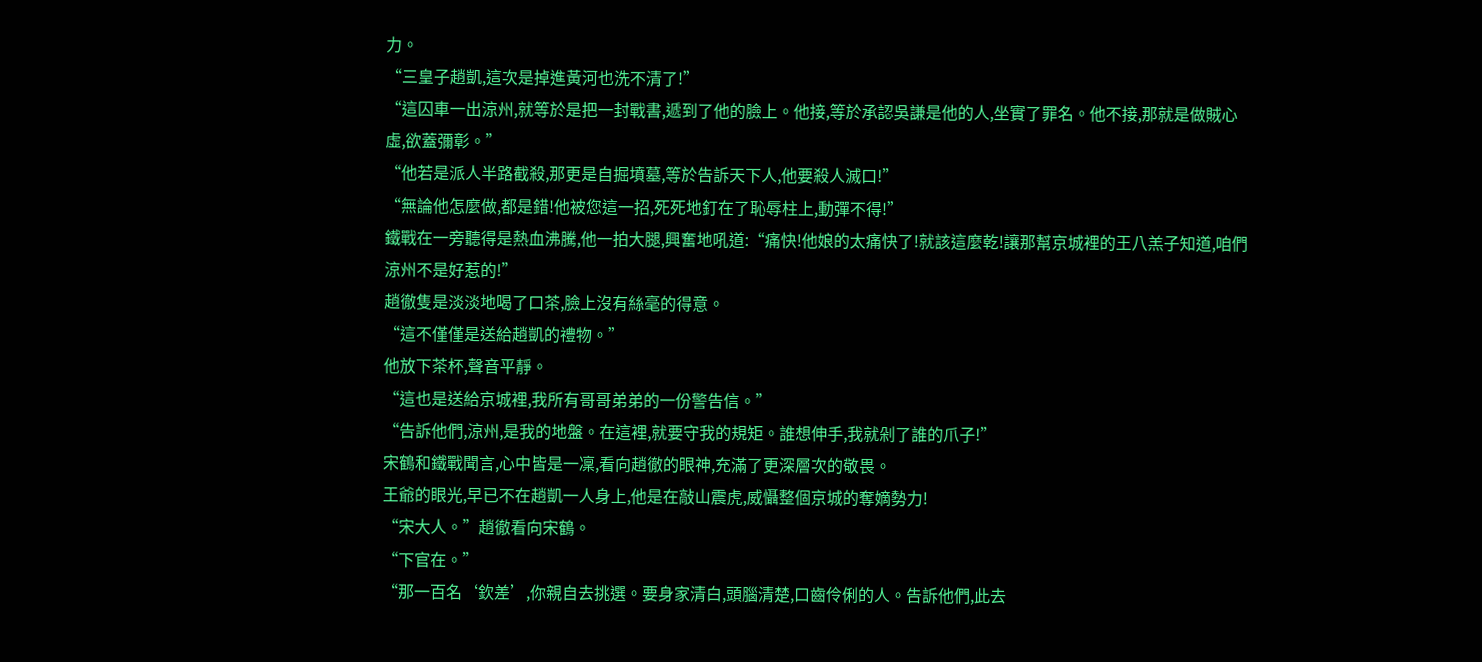力。
“三皇子趙凱,這次是掉進黃河也洗不清了!”
“這囚車一出涼州,就等於是把一封戰書,遞到了他的臉上。他接,等於承認吳謙是他的人,坐實了罪名。他不接,那就是做賊心虛,欲蓋彌彰。”
“他若是派人半路截殺,那更是自掘墳墓,等於告訴天下人,他要殺人滅口!”
“無論他怎麼做,都是錯!他被您這一招,死死地釘在了恥辱柱上,動彈不得!”
鐵戰在一旁聽得是熱血沸騰,他一拍大腿,興奮地吼道:“痛快!他娘的太痛快了!就該這麼乾!讓那幫京城裡的王八羔子知道,咱們涼州不是好惹的!”
趙徹隻是淡淡地喝了口茶,臉上沒有絲毫的得意。
“這不僅僅是送給趙凱的禮物。”
他放下茶杯,聲音平靜。
“這也是送給京城裡,我所有哥哥弟弟的一份警告信。”
“告訴他們,涼州,是我的地盤。在這裡,就要守我的規矩。誰想伸手,我就剁了誰的爪子!”
宋鶴和鐵戰聞言,心中皆是一凜,看向趙徹的眼神,充滿了更深層次的敬畏。
王爺的眼光,早已不在趙凱一人身上,他是在敲山震虎,威懾整個京城的奪嫡勢力!
“宋大人。”趙徹看向宋鶴。
“下官在。”
“那一百名‘欽差’,你親自去挑選。要身家清白,頭腦清楚,口齒伶俐的人。告訴他們,此去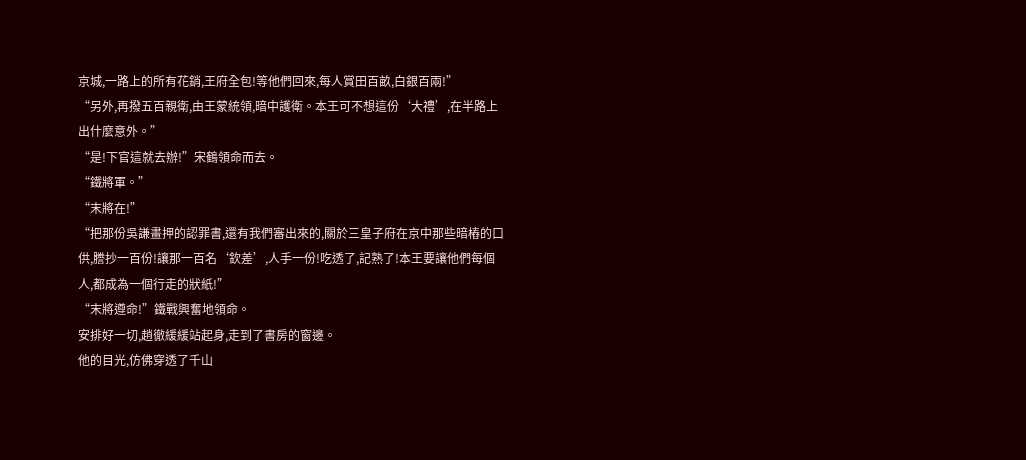京城,一路上的所有花銷,王府全包!等他們回來,每人賞田百畝,白銀百兩!”
“另外,再撥五百親衛,由王蒙統領,暗中護衛。本王可不想這份‘大禮’,在半路上出什麼意外。”
“是!下官這就去辦!”宋鶴領命而去。
“鐵將軍。”
“末將在!”
“把那份吳謙畫押的認罪書,還有我們審出來的,關於三皇子府在京中那些暗樁的口供,謄抄一百份!讓那一百名‘欽差’,人手一份!吃透了,記熟了!本王要讓他們每個人,都成為一個行走的狀紙!”
“末將遵命!”鐵戰興奮地領命。
安排好一切,趙徹緩緩站起身,走到了書房的窗邊。
他的目光,仿佛穿透了千山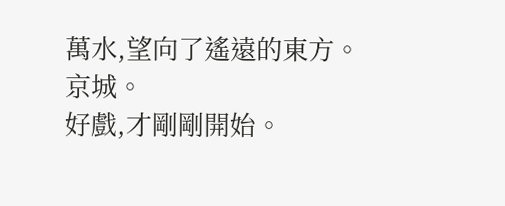萬水,望向了遙遠的東方。
京城。
好戲,才剛剛開始。